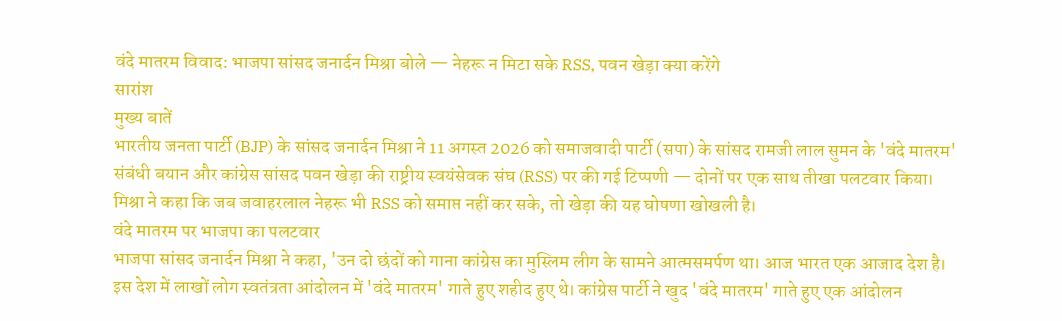वंदे मातरम विवाद: भाजपा सांसद जनार्दन मिश्रा बोले — नेहरू न मिटा सके RSS, पवन खेड़ा क्या करेंगे
सारांश
मुख्य बातें
भारतीय जनता पार्टी (BJP) के सांसद जनार्दन मिश्रा ने 11 अगस्त 2026 को समाजवादी पार्टी (सपा) के सांसद रामजी लाल सुमन के 'वंदे मातरम' संबंधी बयान और कांग्रेस सांसद पवन खेड़ा की राष्ट्रीय स्वयंसेवक संघ (RSS) पर की गई टिप्पणी — दोनों पर एक साथ तीखा पलटवार किया। मिश्रा ने कहा कि जब जवाहरलाल नेहरू भी RSS को समाप्त नहीं कर सके, तो खेड़ा की यह घोषणा खोखली है।
वंदे मातरम पर भाजपा का पलटवार
भाजपा सांसद जनार्दन मिश्रा ने कहा, 'उन दो छंदों को गाना कांग्रेस का मुस्लिम लीग के सामने आत्मसमर्पण था। आज भारत एक आजाद देश है। इस देश में लाखों लोग स्वतंत्रता आंदोलन में 'वंदे मातरम' गाते हुए शहीद हुए थे। कांग्रेस पार्टी ने खुद 'वंदे मातरम' गाते हुए एक आंदोलन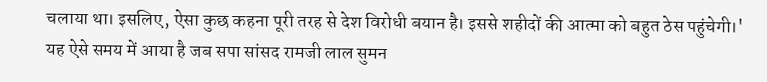चलाया था। इसलिए, ऐसा कुछ कहना पूरी तरह से देश विरोधी बयान है। इससे शहीदों की आत्मा को बहुत ठेस पहुंचेगी।'
यह ऐसे समय में आया है जब सपा सांसद रामजी लाल सुमन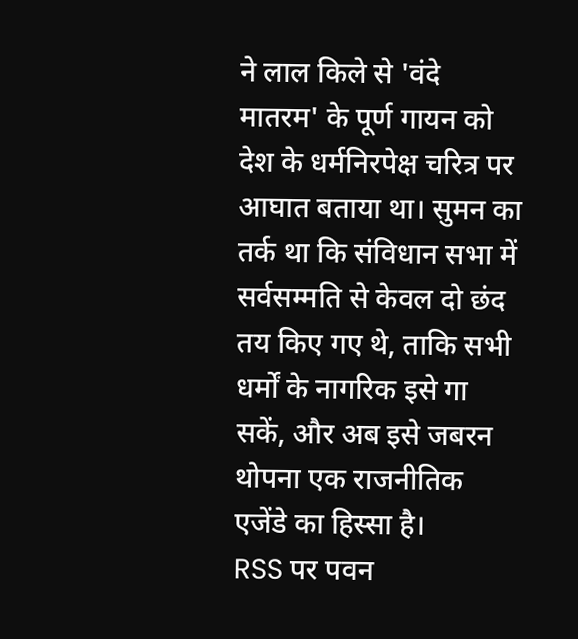ने लाल किले से 'वंदे मातरम' के पूर्ण गायन को देश के धर्मनिरपेक्ष चरित्र पर आघात बताया था। सुमन का तर्क था कि संविधान सभा में सर्वसम्मति से केवल दो छंद तय किए गए थे, ताकि सभी धर्मों के नागरिक इसे गा सकें, और अब इसे जबरन थोपना एक राजनीतिक एजेंडे का हिस्सा है।
RSS पर पवन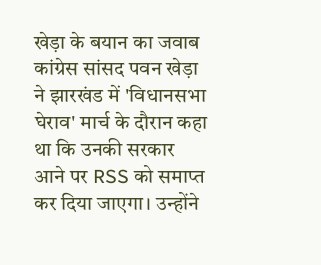खेड़ा के बयान का जवाब
कांग्रेस सांसद पवन खेड़ा ने झारखंड में 'विधानसभा घेराव' मार्च के दौरान कहा था कि उनकी सरकार आने पर RSS को समाप्त कर दिया जाएगा। उन्होंने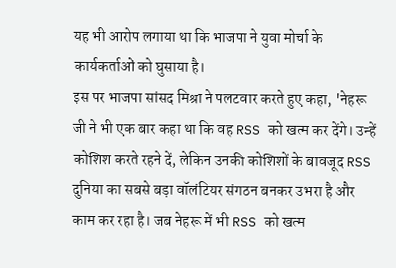यह भी आरोप लगाया था कि भाजपा ने युवा मोर्चा के कार्यकर्ताओं को घुसाया है।
इस पर भाजपा सांसद मिश्रा ने पलटवार करते हुए कहा, 'नेहरू जी ने भी एक बार कहा था कि वह RSS को खत्म कर देंगे। उन्हें कोशिश करते रहने दें, लेकिन उनकी कोशिशों के बावजूद RSS दुनिया का सबसे बड़ा वॉलंटियर संगठन बनकर उभरा है और काम कर रहा है। जब नेहरू में भी RSS को खत्म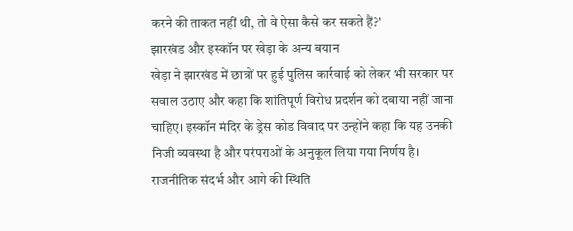करने की ताकत नहीं थी, तो वे ऐसा कैसे कर सकते हैं?'
झारखंड और इस्कॉन पर खेड़ा के अन्य बयान
खेड़ा ने झारखंड में छात्रों पर हुई पुलिस कार्रवाई को लेकर भी सरकार पर सवाल उठाए और कहा कि शांतिपूर्ण विरोध प्रदर्शन को दबाया नहीं जाना चाहिए। इस्कॉन मंदिर के ड्रेस कोड विवाद पर उन्होंने कहा कि यह उनकी निजी व्यवस्था है और परंपराओं के अनुकूल लिया गया निर्णय है।
राजनीतिक संदर्भ और आगे की स्थिति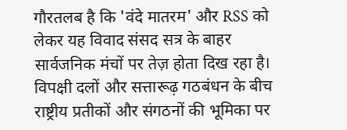गौरतलब है कि 'वंदे मातरम' और RSS को लेकर यह विवाद संसद सत्र के बाहर सार्वजनिक मंचों पर तेज़ होता दिख रहा है। विपक्षी दलों और सत्तारूढ़ गठबंधन के बीच राष्ट्रीय प्रतीकों और संगठनों की भूमिका पर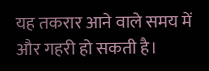यह तकरार आने वाले समय में और गहरी हो सकती है।